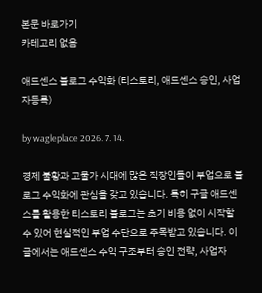본문 바로가기
카테고리 없음

애드센스 블로그 수익화 (티스토리, 애드센스 승인, 사업자등록)

by wagleplace 2026. 7. 14.

경제 불황과 고물가 시대에 많은 직장인들이 부업으로 블로그 수익화에 관심을 갖고 있습니다. 특히 구글 애드센스를 활용한 티스토리 블로그는 초기 비용 없이 시작할 수 있어 현실적인 부업 수단으로 주목받고 있습니다. 이 글에서는 애드센스 수익 구조부터 승인 전략, 사업자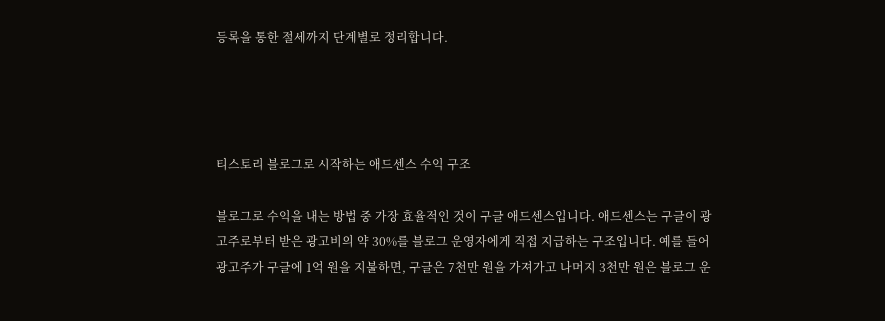등록을 통한 절세까지 단계별로 정리합니다.




티스토리 블로그로 시작하는 애드센스 수익 구조

블로그로 수익을 내는 방법 중 가장 효율적인 것이 구글 애드센스입니다. 애드센스는 구글이 광고주로부터 받은 광고비의 약 30%를 블로그 운영자에게 직접 지급하는 구조입니다. 예를 들어 광고주가 구글에 1억 원을 지불하면, 구글은 7천만 원을 가져가고 나머지 3천만 원은 블로그 운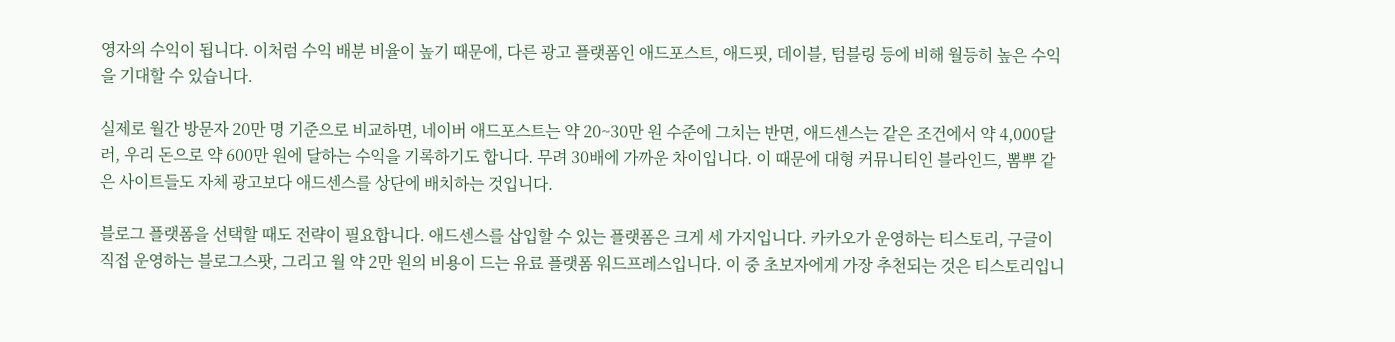영자의 수익이 됩니다. 이처럼 수익 배분 비율이 높기 때문에, 다른 광고 플랫폼인 애드포스트, 애드핏, 데이블, 텀블링 등에 비해 월등히 높은 수익을 기대할 수 있습니다.

실제로 월간 방문자 20만 명 기준으로 비교하면, 네이버 애드포스트는 약 20~30만 원 수준에 그치는 반면, 애드센스는 같은 조건에서 약 4,000달러, 우리 돈으로 약 600만 원에 달하는 수익을 기록하기도 합니다. 무려 30배에 가까운 차이입니다. 이 때문에 대형 커뮤니티인 블라인드, 뽐뿌 같은 사이트들도 자체 광고보다 애드센스를 상단에 배치하는 것입니다.

블로그 플랫폼을 선택할 때도 전략이 필요합니다. 애드센스를 삽입할 수 있는 플랫폼은 크게 세 가지입니다. 카카오가 운영하는 티스토리, 구글이 직접 운영하는 블로그스팟, 그리고 월 약 2만 원의 비용이 드는 유료 플랫폼 워드프레스입니다. 이 중 초보자에게 가장 추천되는 것은 티스토리입니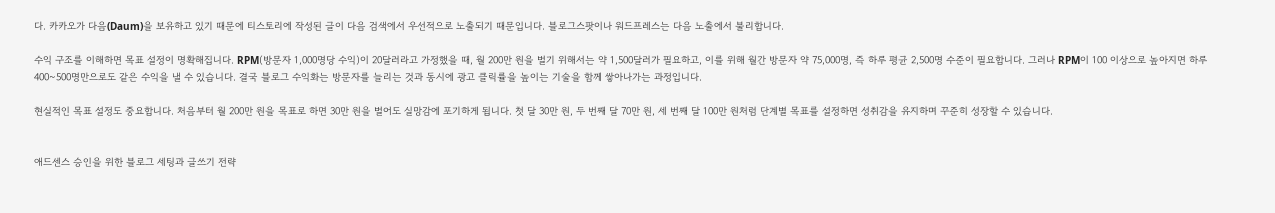다. 카카오가 다음(Daum)을 보유하고 있기 때문에 티스토리에 작성된 글이 다음 검색에서 우선적으로 노출되기 때문입니다. 블로그스팟이나 워드프레스는 다음 노출에서 불리합니다.

수익 구조를 이해하면 목표 설정이 명확해집니다. RPM(방문자 1,000명당 수익)이 20달러라고 가정했을 때, 월 200만 원을 벌기 위해서는 약 1,500달러가 필요하고, 이를 위해 월간 방문자 약 75,000명, 즉 하루 평균 2,500명 수준이 필요합니다. 그러나 RPM이 100 이상으로 높아지면 하루 400~500명만으로도 같은 수익을 낼 수 있습니다. 결국 블로그 수익화는 방문자를 늘리는 것과 동시에 광고 클릭률을 높이는 기술을 함께 쌓아나가는 과정입니다.

현실적인 목표 설정도 중요합니다. 처음부터 월 200만 원을 목표로 하면 30만 원을 벌어도 실망감에 포기하게 됩니다. 첫 달 30만 원, 두 번째 달 70만 원, 세 번째 달 100만 원처럼 단계별 목표를 설정하면 성취감을 유지하며 꾸준히 성장할 수 있습니다.


애드센스 승인을 위한 블로그 세팅과 글쓰기 전략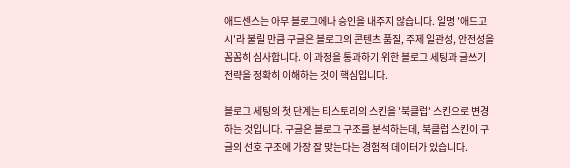애드센스는 아무 블로그에나 승인을 내주지 않습니다. 일명 '애드고시'라 불릴 만큼 구글은 블로그의 콘텐츠 품질, 주제 일관성, 안전성을 꼼꼼히 심사합니다. 이 과정을 통과하기 위한 블로그 세팅과 글쓰기 전략을 정확히 이해하는 것이 핵심입니다.

블로그 세팅의 첫 단계는 티스토리의 스킨을 '북클럽' 스킨으로 변경하는 것입니다. 구글은 블로그 구조를 분석하는데, 북클럽 스킨이 구글의 선호 구조에 가장 잘 맞는다는 경험적 데이터가 있습니다.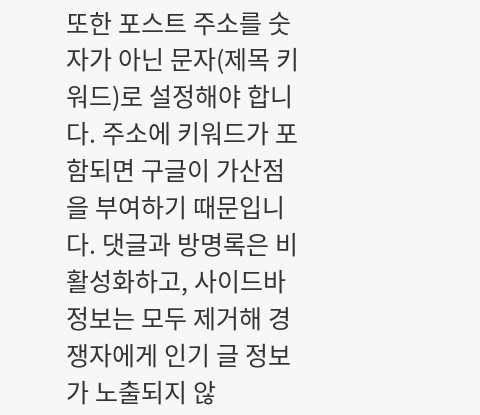또한 포스트 주소를 숫자가 아닌 문자(제목 키워드)로 설정해야 합니다. 주소에 키워드가 포함되면 구글이 가산점을 부여하기 때문입니다. 댓글과 방명록은 비활성화하고, 사이드바 정보는 모두 제거해 경쟁자에게 인기 글 정보가 노출되지 않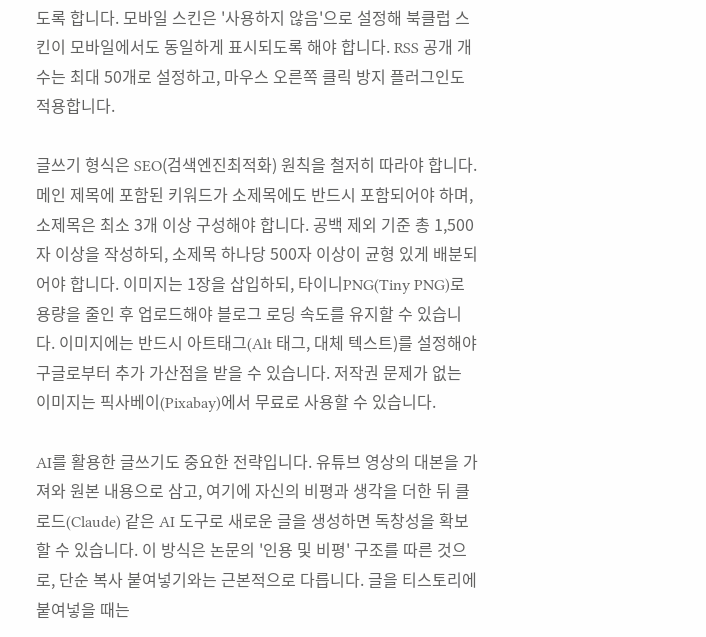도록 합니다. 모바일 스킨은 '사용하지 않음'으로 설정해 북클럽 스킨이 모바일에서도 동일하게 표시되도록 해야 합니다. RSS 공개 개수는 최대 50개로 설정하고, 마우스 오른쪽 클릭 방지 플러그인도 적용합니다.

글쓰기 형식은 SEO(검색엔진최적화) 원칙을 철저히 따라야 합니다. 메인 제목에 포함된 키워드가 소제목에도 반드시 포함되어야 하며, 소제목은 최소 3개 이상 구성해야 합니다. 공백 제외 기준 총 1,500자 이상을 작성하되, 소제목 하나당 500자 이상이 균형 있게 배분되어야 합니다. 이미지는 1장을 삽입하되, 타이니PNG(Tiny PNG)로 용량을 줄인 후 업로드해야 블로그 로딩 속도를 유지할 수 있습니다. 이미지에는 반드시 아트태그(Alt 태그, 대체 텍스트)를 설정해야 구글로부터 추가 가산점을 받을 수 있습니다. 저작권 문제가 없는 이미지는 픽사베이(Pixabay)에서 무료로 사용할 수 있습니다.

AI를 활용한 글쓰기도 중요한 전략입니다. 유튜브 영상의 대본을 가져와 원본 내용으로 삼고, 여기에 자신의 비평과 생각을 더한 뒤 클로드(Claude) 같은 AI 도구로 새로운 글을 생성하면 독창성을 확보할 수 있습니다. 이 방식은 논문의 '인용 및 비평' 구조를 따른 것으로, 단순 복사 붙여넣기와는 근본적으로 다릅니다. 글을 티스토리에 붙여넣을 때는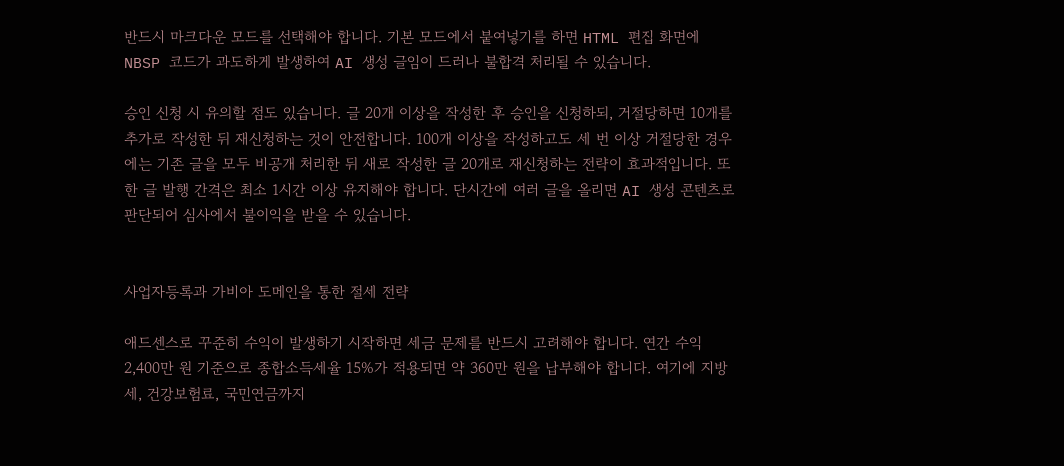반드시 마크다운 모드를 선택해야 합니다. 기본 모드에서 붙여넣기를 하면 HTML 편집 화면에 NBSP 코드가 과도하게 발생하여 AI 생성 글임이 드러나 불합격 처리될 수 있습니다.

승인 신청 시 유의할 점도 있습니다. 글 20개 이상을 작성한 후 승인을 신청하되, 거절당하면 10개를 추가로 작성한 뒤 재신청하는 것이 안전합니다. 100개 이상을 작성하고도 세 번 이상 거절당한 경우에는 기존 글을 모두 비공개 처리한 뒤 새로 작성한 글 20개로 재신청하는 전략이 효과적입니다. 또한 글 발행 간격은 최소 1시간 이상 유지해야 합니다. 단시간에 여러 글을 올리면 AI 생성 콘텐츠로 판단되어 심사에서 불이익을 받을 수 있습니다.


사업자등록과 가비아 도메인을 통한 절세 전략

애드센스로 꾸준히 수익이 발생하기 시작하면 세금 문제를 반드시 고려해야 합니다. 연간 수익 2,400만 원 기준으로 종합소득세율 15%가 적용되면 약 360만 원을 납부해야 합니다. 여기에 지방세, 건강보험료, 국민연금까지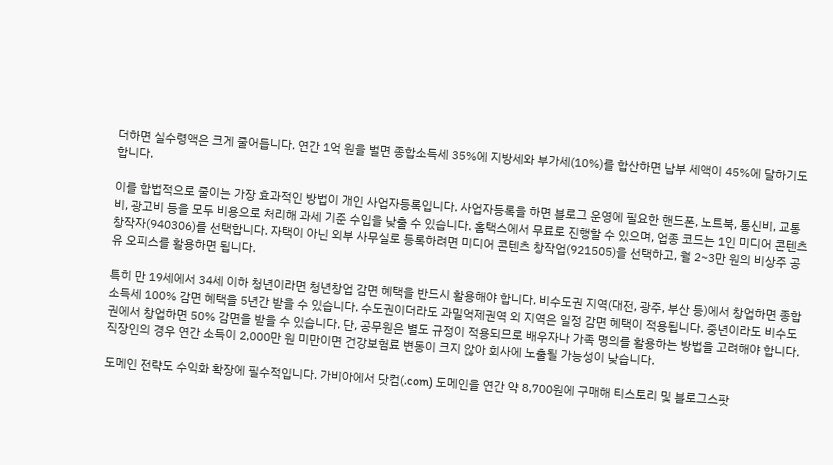더하면 실수령액은 크게 줄어듭니다. 연간 1억 원을 벌면 종합소득세 35%에 지방세와 부가세(10%)를 합산하면 납부 세액이 45%에 달하기도 합니다.

이를 합법적으로 줄이는 가장 효과적인 방법이 개인 사업자등록입니다. 사업자등록을 하면 블로그 운영에 필요한 핸드폰, 노트북, 통신비, 교통비, 광고비 등을 모두 비용으로 처리해 과세 기준 수입을 낮출 수 있습니다. 홈택스에서 무료로 진행할 수 있으며, 업종 코드는 1인 미디어 콘텐츠 창작자(940306)를 선택합니다. 자택이 아닌 외부 사무실로 등록하려면 미디어 콘텐츠 창작업(921505)을 선택하고, 월 2~3만 원의 비상주 공유 오피스를 활용하면 됩니다.

특히 만 19세에서 34세 이하 청년이라면 청년창업 감면 혜택을 반드시 활용해야 합니다. 비수도권 지역(대전, 광주, 부산 등)에서 창업하면 종합소득세 100% 감면 혜택을 5년간 받을 수 있습니다. 수도권이더라도 과밀억제권역 외 지역은 일정 감면 혜택이 적용됩니다. 중년이라도 비수도권에서 창업하면 50% 감면을 받을 수 있습니다. 단, 공무원은 별도 규정이 적용되므로 배우자나 가족 명의를 활용하는 방법을 고려해야 합니다. 직장인의 경우 연간 소득이 2,000만 원 미만이면 건강보험료 변동이 크지 않아 회사에 노출될 가능성이 낮습니다.

도메인 전략도 수익화 확장에 필수적입니다. 가비아에서 닷컴(.com) 도메인을 연간 약 8,700원에 구매해 티스토리 및 블로그스팟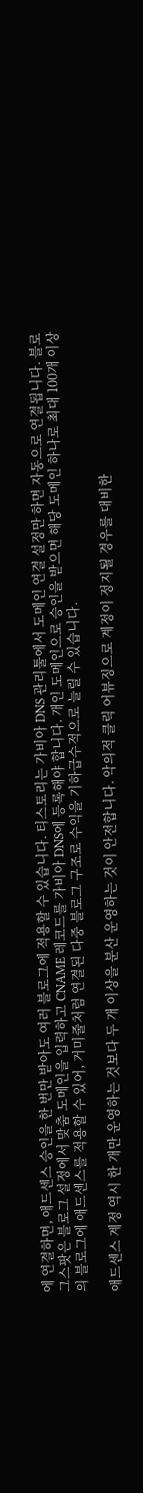에 연결하면, 애드센스 승인을 한 번만 받아도 여러 블로그에 적용할 수 있습니다. 티스토리는 가비아 DNS 관리툴에서 도메인 연결 설정만 하면 자동으로 연결됩니다. 블로그스팟은 블로그 설정에서 맞춤 도메인을 입력하고 CNAME 레코드를 가비아 DNS에 등록해야 합니다. 개인 도메인으로 승인을 받으면 해당 도메인 하나로 최대 100개 이상의 블로그에 애드센스를 적용할 수 있어, 거미줄처럼 연결된 다중 블로그 구조로 수익을 기하급수적으로 늘릴 수 있습니다.

애드센스 계정 역시 한 개만 운영하는 것보다 두 개 이상을 분산 운영하는 것이 안전합니다. 악의적 클릭 어뷰징으로 계정이 정지될 경우를 대비한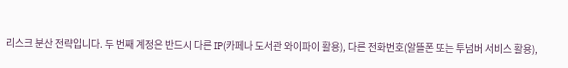리스크 분산 전략입니다. 두 번째 계정은 반드시 다른 IP(카페나 도서관 와이파이 활용), 다른 전화번호(알뜰폰 또는 투넘버 서비스 활용),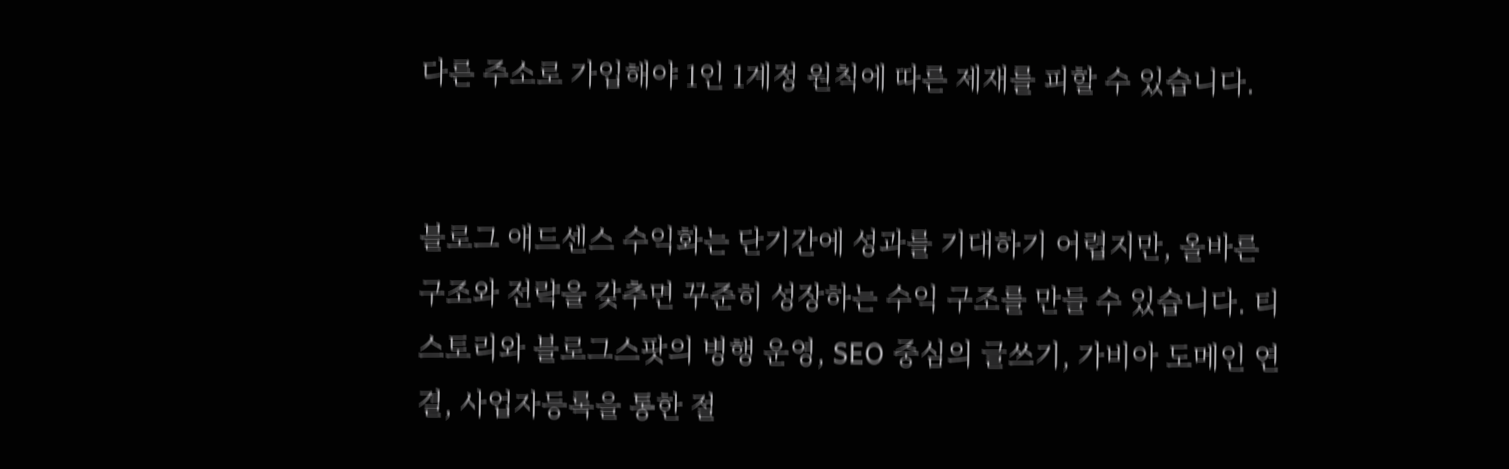다른 주소로 가입해야 1인 1계정 원칙에 따른 제재를 피할 수 있습니다.


블로그 애드센스 수익화는 단기간에 성과를 기대하기 어렵지만, 올바른 구조와 전략을 갖추면 꾸준히 성장하는 수익 구조를 만들 수 있습니다. 티스토리와 블로그스팟의 병행 운영, SEO 중심의 글쓰기, 가비아 도메인 연결, 사업자등록을 통한 절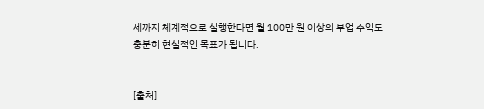세까지 체계적으로 실행한다면 월 100만 원 이상의 부업 수익도 충분히 현실적인 목표가 됩니다.


[출처]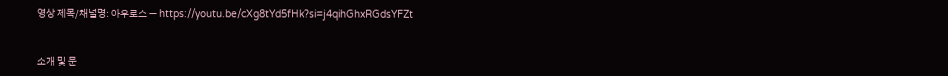영상 제목/채널명: 아우로스 — https://youtu.be/cXg8tYd5fHk?si=j4qihGhxRGdsYFZt


소개 및 문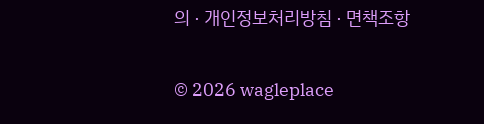의 · 개인정보처리방침 · 면책조항

© 2026 wagleplace